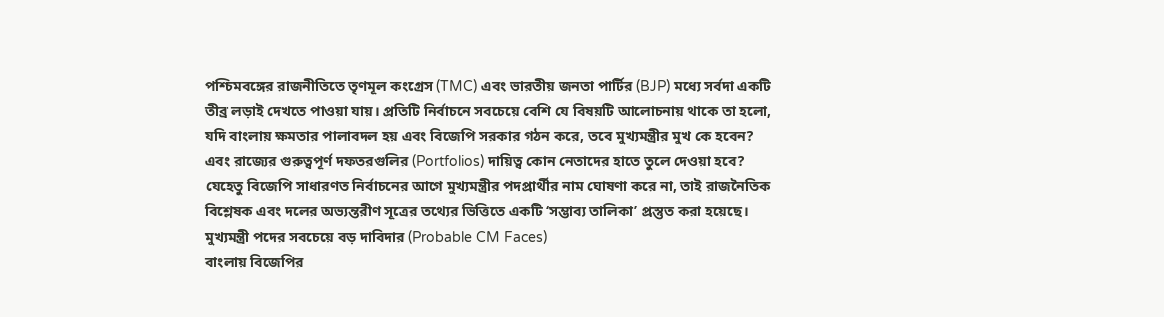পশ্চিমবঙ্গের রাজনীতিতে তৃণমূল কংগ্রেস (TMC) এবং ভারতীয় জনতা পার্টির (BJP) মধ্যে সর্বদা একটি তীব্র লড়াই দেখতে পাওয়া যায়। প্রতিটি নির্বাচনে সবচেয়ে বেশি যে বিষয়টি আলোচনায় থাকে তা হলো, যদি বাংলায় ক্ষমতার পালাবদল হয় এবং বিজেপি সরকার গঠন করে, তবে মুখ্যমন্ত্রীর মুখ কে হবেন? এবং রাজ্যের গুরুত্বপূর্ণ দফতরগুলির (Portfolios) দায়িত্ব কোন নেতাদের হাতে তুলে দেওয়া হবে?
যেহেতু বিজেপি সাধারণত নির্বাচনের আগে মুখ্যমন্ত্রীর পদপ্রার্থীর নাম ঘোষণা করে না, তাই রাজনৈতিক বিশ্লেষক এবং দলের অভ্যন্তরীণ সূত্রের তথ্যের ভিত্তিতে একটি ‘সম্ভাব্য তালিকা’ প্রস্তুত করা হয়েছে।
মুখ্যমন্ত্রী পদের সবচেয়ে বড় দাবিদার (Probable CM Faces)
বাংলায় বিজেপির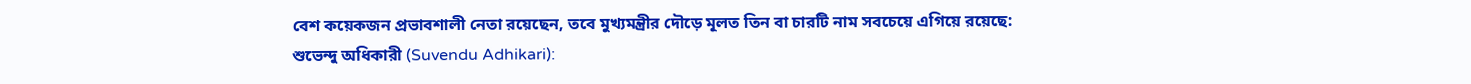বেশ কয়েকজন প্রভাবশালী নেতা রয়েছেন, তবে মুখ্যমন্ত্রীর দৌড়ে মূলত তিন বা চারটি নাম সবচেয়ে এগিয়ে রয়েছে:
শুভেন্দু অধিকারী (Suvendu Adhikari):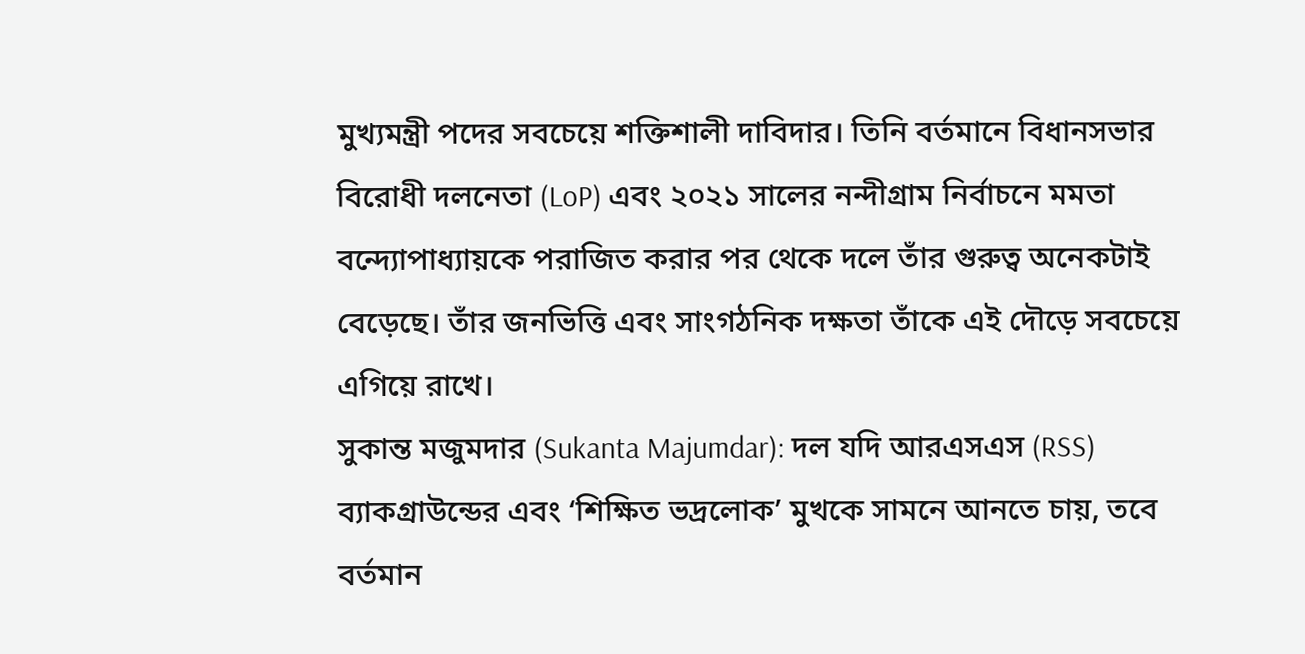মুখ্যমন্ত্রী পদের সবচেয়ে শক্তিশালী দাবিদার। তিনি বর্তমানে বিধানসভার বিরোধী দলনেতা (LoP) এবং ২০২১ সালের নন্দীগ্রাম নির্বাচনে মমতা বন্দ্যোপাধ্যায়কে পরাজিত করার পর থেকে দলে তাঁর গুরুত্ব অনেকটাই বেড়েছে। তাঁর জনভিত্তি এবং সাংগঠনিক দক্ষতা তাঁকে এই দৌড়ে সবচেয়ে এগিয়ে রাখে।
সুকান্ত মজুমদার (Sukanta Majumdar): দল যদি আরএসএস (RSS) ব্যাকগ্রাউন্ডের এবং ‘শিক্ষিত ভদ্রলোক’ মুখকে সামনে আনতে চায়, তবে বর্তমান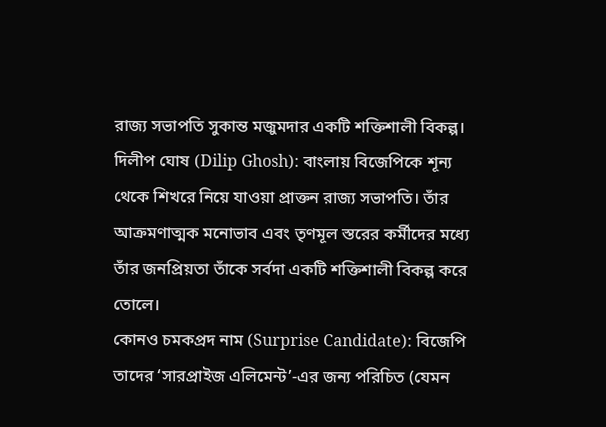রাজ্য সভাপতি সুকান্ত মজুমদার একটি শক্তিশালী বিকল্প।
দিলীপ ঘোষ (Dilip Ghosh): বাংলায় বিজেপিকে শূন্য থেকে শিখরে নিয়ে যাওয়া প্রাক্তন রাজ্য সভাপতি। তাঁর আক্রমণাত্মক মনোভাব এবং তৃণমূল স্তরের কর্মীদের মধ্যে তাঁর জনপ্রিয়তা তাঁকে সর্বদা একটি শক্তিশালী বিকল্প করে তোলে।
কোনও চমকপ্রদ নাম (Surprise Candidate): বিজেপি তাদের ‘সারপ্রাইজ এলিমেন্ট’-এর জন্য পরিচিত (যেমন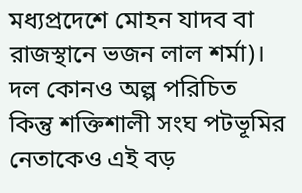মধ্যপ্রদেশে মোহন যাদব বা রাজস্থানে ভজন লাল শর্মা)। দল কোনও অল্প পরিচিত কিন্তু শক্তিশালী সংঘ পটভূমির নেতাকেও এই বড়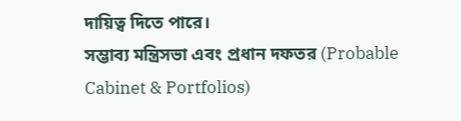দায়িত্ব দিতে পারে।
সম্ভাব্য মন্ত্রিসভা এবং প্রধান দফতর (Probable Cabinet & Portfolios)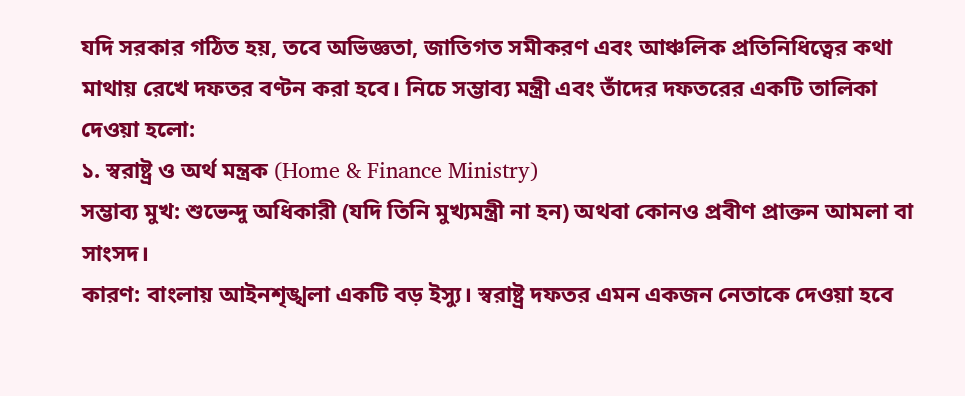যদি সরকার গঠিত হয়, তবে অভিজ্ঞতা, জাতিগত সমীকরণ এবং আঞ্চলিক প্রতিনিধিত্বের কথা মাথায় রেখে দফতর বণ্টন করা হবে। নিচে সম্ভাব্য মন্ত্রী এবং তাঁদের দফতরের একটি তালিকা দেওয়া হলো:
১. স্বরাষ্ট্র ও অর্থ মন্ত্রক (Home & Finance Ministry)
সম্ভাব্য মুখ: শুভেন্দু অধিকারী (যদি তিনি মুখ্যমন্ত্রী না হন) অথবা কোনও প্রবীণ প্রাক্তন আমলা বা সাংসদ।
কারণ: বাংলায় আইনশৃঙ্খলা একটি বড় ইস্যু। স্বরাষ্ট্র দফতর এমন একজন নেতাকে দেওয়া হবে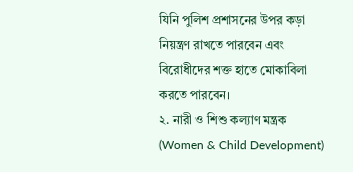যিনি পুলিশ প্রশাসনের উপর কড়া নিয়ন্ত্রণ রাখতে পারবেন এবং বিরোধীদের শক্ত হাতে মোকাবিলা করতে পারবেন।
২. নারী ও শিশু কল্যাণ মন্ত্রক (Women & Child Development)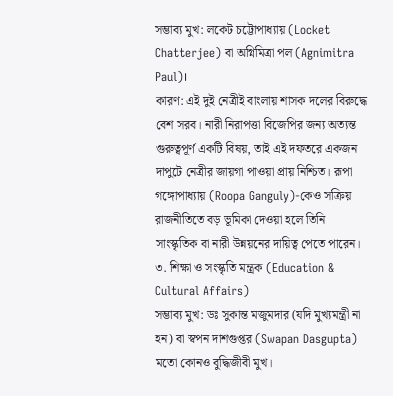সম্ভাব্য মুখ: লকেট চট্টোপাধ্যায় (Locket Chatterjee) বা অগ্নিমিত্রা পল (Agnimitra Paul)।
কারণ: এই দুই নেত্রীই বাংলায় শাসক দলের বিরুদ্ধে বেশ সরব। নারী নিরাপত্তা বিজেপির জন্য অত্যন্ত গুরুত্বপূর্ণ একটি বিষয়, তাই এই দফতরে একজন দাপুটে নেত্রীর জায়গা পাওয়া প্রায় নিশ্চিত। রূপা গঙ্গোপাধ্যায় (Roopa Ganguly)-কেও সক্রিয় রাজনীতিতে বড় ভূমিকা দেওয়া হলে তিনি সাংস্কৃতিক বা নারী উন্নয়নের দায়িত্ব পেতে পারেন।
৩. শিক্ষা ও সংস্কৃতি মন্ত্রক (Education & Cultural Affairs)
সম্ভাব্য মুখ: ডঃ সুকান্ত মজুমদার (যদি মুখ্যমন্ত্রী না হন) বা স্বপন দাশগুপ্তর (Swapan Dasgupta) মতো কোনও বুদ্ধিজীবী মুখ।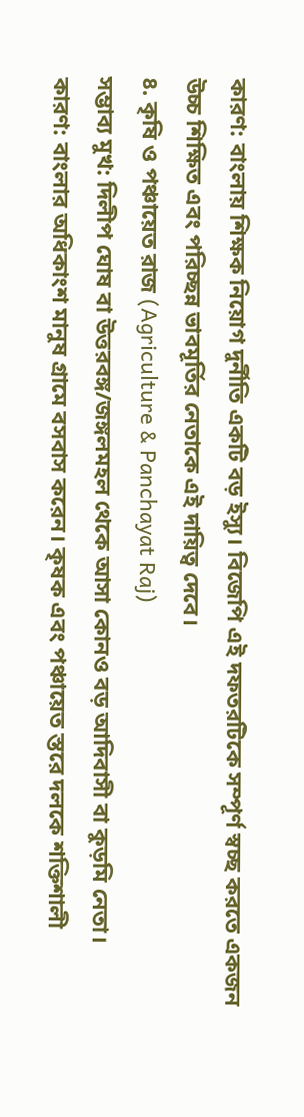কারণ: বাংলায় শিক্ষক নিয়োগ দুর্নীতি একটি বড় ইস্যু। বিজেপি এই দফতরটিকে সম্পূর্ণ স্বচ্ছ করতে একজন উচ্চ শিক্ষিত এবং পরিচ্ছন্ন ভাবমূর্তির নেতাকে এই দায়িত্ব দেবে।
৪. কৃষি ও পঞ্চায়েত রাজ (Agriculture & Panchayat Raj)
সম্ভাব্য মুখ: দিলীপ ঘোষ বা উত্তরবঙ্গ/জঙ্গলমহল থেকে আসা কোনও বড় আদিবাসী বা কুড়মি নেতা।
কারণ: বাংলার অধিকাংশ মানুষ গ্রামে বসবাস করেন। কৃষক এবং পঞ্চায়েত স্তরে দলকে শক্তিশালী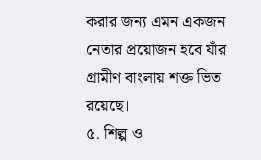করার জন্য এমন একজন নেতার প্রয়োজন হবে যাঁর গ্রামীণ বাংলায় শক্ত ভিত রয়েছে।
৫. শিল্প ও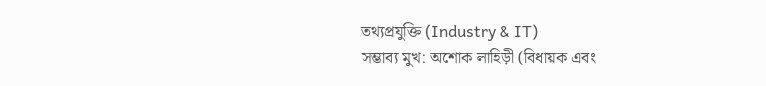তথ্যপ্রযুক্তি (Industry & IT)
সম্ভাব্য মুখ: অশোক লাহিড়ী (বিধায়ক এবং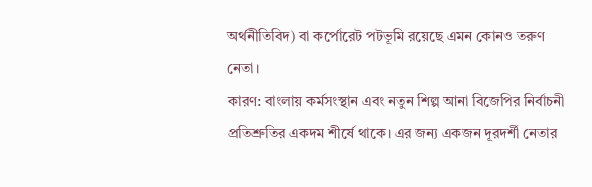অর্থনীতিবিদ) বা কর্পোরেট পটভূমি রয়েছে এমন কোনও তরুণ নেতা।
কারণ: বাংলায় কর্মসংস্থান এবং নতুন শিল্প আনা বিজেপির নির্বাচনী প্রতিশ্রুতির একদম শীর্ষে থাকে। এর জন্য একজন দূরদর্শী নেতার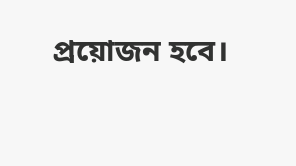প্রয়োজন হবে।